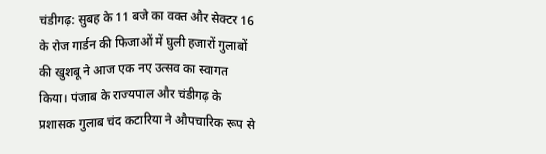चंडीगढ़: सुबह के 11 बजे का वक्त और सेक्टर 16 के रोज गार्डन की फिजाओं में घुली हजारों गुलाबों की खुशबू ने आज एक नए उत्सव का स्वागत किया। पंजाब के राज्यपाल और चंडीगढ़ के प्रशासक गुलाब चंद कटारिया ने औपचारिक रूप से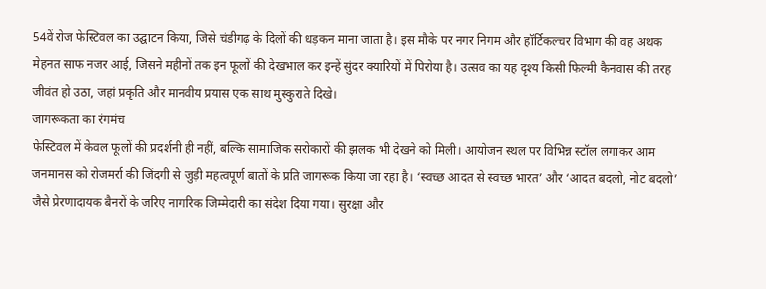54वें रोज फेस्टिवल का उद्घाटन किया, जिसे चंडीगढ़ के दिलों की धड़कन माना जाता है। इस मौके पर नगर निगम और हॉर्टिकल्चर विभाग की वह अथक मेहनत साफ नजर आई, जिसने महीनों तक इन फूलों की देखभाल कर इन्हें सुंदर क्यारियों में पिरोया है। उत्सव का यह दृश्य किसी फिल्मी कैनवास की तरह जीवंत हो उठा, जहां प्रकृति और मानवीय प्रयास एक साथ मुस्कुराते दिखे।
जागरूकता का रंगमंच
फेस्टिवल में केवल फूलों की प्रदर्शनी ही नहीं, बल्कि सामाजिक सरोकारों की झलक भी देखने को मिली। आयोजन स्थल पर विभिन्न स्टॉल लगाकर आम जनमानस को रोजमर्रा की जिंदगी से जुड़ी महत्वपूर्ण बातों के प्रति जागरूक किया जा रहा है। ‘स्वच्छ आदत से स्वच्छ भारत’ और ‘आदत बदलो, नोट बदलो’ जैसे प्रेरणादायक बैनरों के जरिए नागरिक जिम्मेदारी का संदेश दिया गया। सुरक्षा और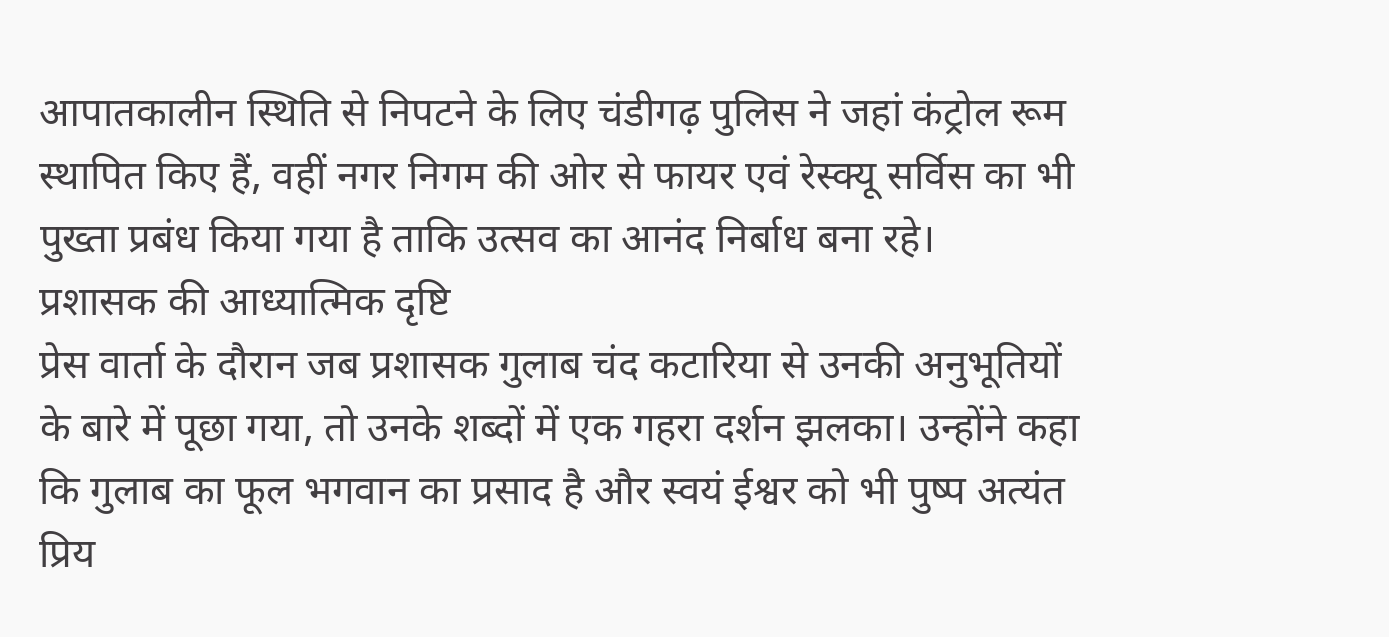आपातकालीन स्थिति से निपटने के लिए चंडीगढ़ पुलिस ने जहां कंट्रोल रूम स्थापित किए हैं, वहीं नगर निगम की ओर से फायर एवं रेस्क्यू सर्विस का भी पुख्ता प्रबंध किया गया है ताकि उत्सव का आनंद निर्बाध बना रहे।
प्रशासक की आध्यात्मिक दृष्टि
प्रेस वार्ता के दौरान जब प्रशासक गुलाब चंद कटारिया से उनकी अनुभूतियों के बारे में पूछा गया, तो उनके शब्दों में एक गहरा दर्शन झलका। उन्होंने कहा कि गुलाब का फूल भगवान का प्रसाद है और स्वयं ईश्वर को भी पुष्प अत्यंत प्रिय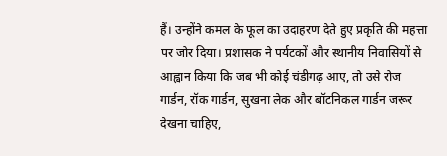हैं। उन्होंने कमल के फूल का उदाहरण देते हुए प्रकृति की महत्ता पर जोर दिया। प्रशासक ने पर्यटकों और स्थानीय निवासियों से आह्वान किया कि जब भी कोई चंडीगढ़ आए, तो उसे रोज गार्डन, रॉक गार्डन, सुखना लेक और बॉटनिकल गार्डन जरूर देखना चाहिए,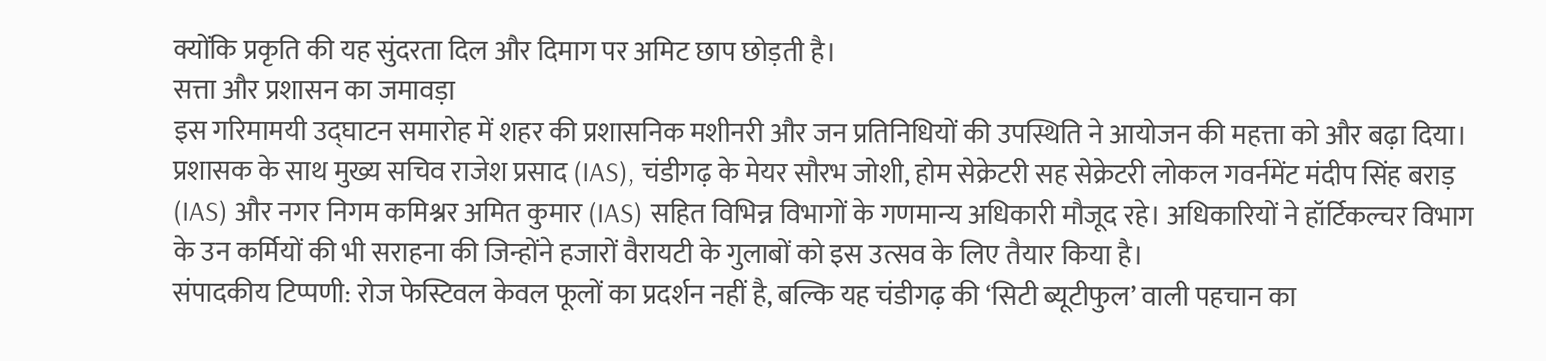क्योंकि प्रकृति की यह सुंदरता दिल और दिमाग पर अमिट छाप छोड़ती है।
सत्ता और प्रशासन का जमावड़ा
इस गरिमामयी उद्घाटन समारोह में शहर की प्रशासनिक मशीनरी और जन प्रतिनिधियों की उपस्थिति ने आयोजन की महत्ता को और बढ़ा दिया। प्रशासक के साथ मुख्य सचिव राजेश प्रसाद (IAS), चंडीगढ़ के मेयर सौरभ जोशी, होम सेक्रेटरी सह सेक्रेटरी लोकल गवर्नमेंट मंदीप सिंह बराड़ (IAS) और नगर निगम कमिश्नर अमित कुमार (IAS) सहित विभिन्न विभागों के गणमान्य अधिकारी मौजूद रहे। अधिकारियों ने हॉर्टिकल्चर विभाग के उन कर्मियों की भी सराहना की जिन्होंने हजारों वैरायटी के गुलाबों को इस उत्सव के लिए तैयार किया है।
संपादकीय टिप्पणी: रोज फेस्टिवल केवल फूलों का प्रदर्शन नहीं है, बल्कि यह चंडीगढ़ की ‘सिटी ब्यूटीफुल’ वाली पहचान का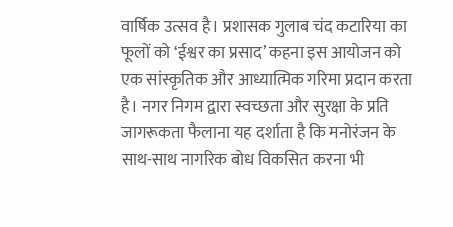वार्षिक उत्सव है। प्रशासक गुलाब चंद कटारिया का फूलों को ‘ईश्वर का प्रसाद’ कहना इस आयोजन को एक सांस्कृतिक और आध्यात्मिक गरिमा प्रदान करता है। नगर निगम द्वारा स्वच्छता और सुरक्षा के प्रति जागरूकता फैलाना यह दर्शाता है कि मनोरंजन के साथ-साथ नागरिक बोध विकसित करना भी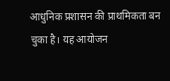आधुनिक प्रशासन की प्राथमिकता बन चुका है। यह आयोजन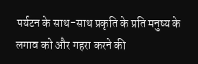पर्यटन के साथ-साथ प्रकृति के प्रति मनुष्य के लगाव को और गहरा करने की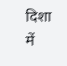दिशा में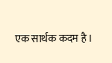एक सार्थक कदम है।